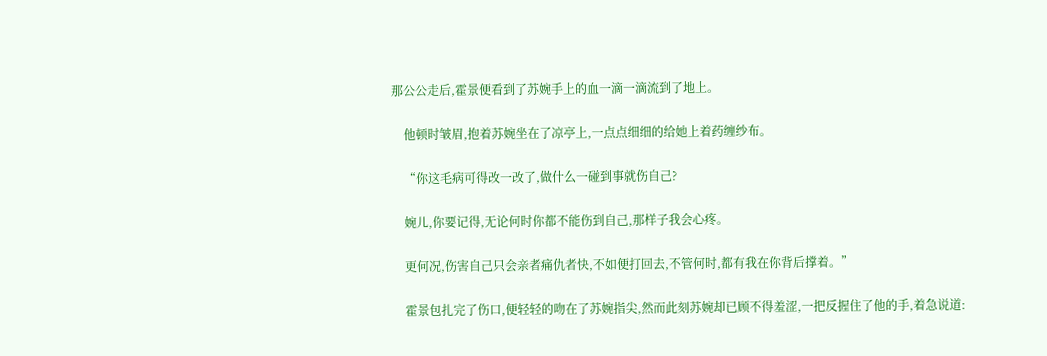那公公走后,霍景便看到了苏婉手上的血一滴一滴流到了地上。

    他顿时皱眉,抱着苏婉坐在了凉亭上,一点点细细的给她上着药缠纱布。

    “你这毛病可得改一改了,做什么一碰到事就伤自己?

    婉儿,你要记得,无论何时你都不能伤到自己,那样子我会心疼。

    更何况,伤害自己只会亲者痛仇者快,不如便打回去,不管何时,都有我在你背后撑着。”

    霍景包扎完了伤口,便轻轻的吻在了苏婉指尖,然而此刻苏婉却已顾不得羞涩,一把反握住了他的手,着急说道: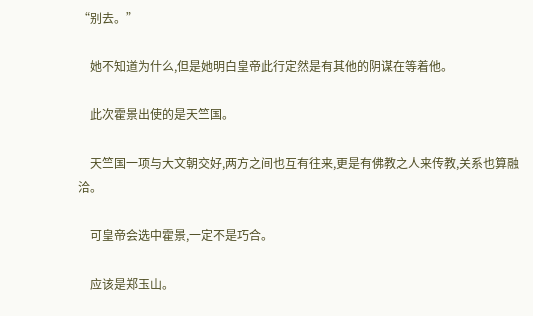“别去。”

    她不知道为什么,但是她明白皇帝此行定然是有其他的阴谋在等着他。

    此次霍景出使的是天竺国。

    天竺国一项与大文朝交好,两方之间也互有往来,更是有佛教之人来传教,关系也算融洽。

    可皇帝会选中霍景,一定不是巧合。

    应该是郑玉山。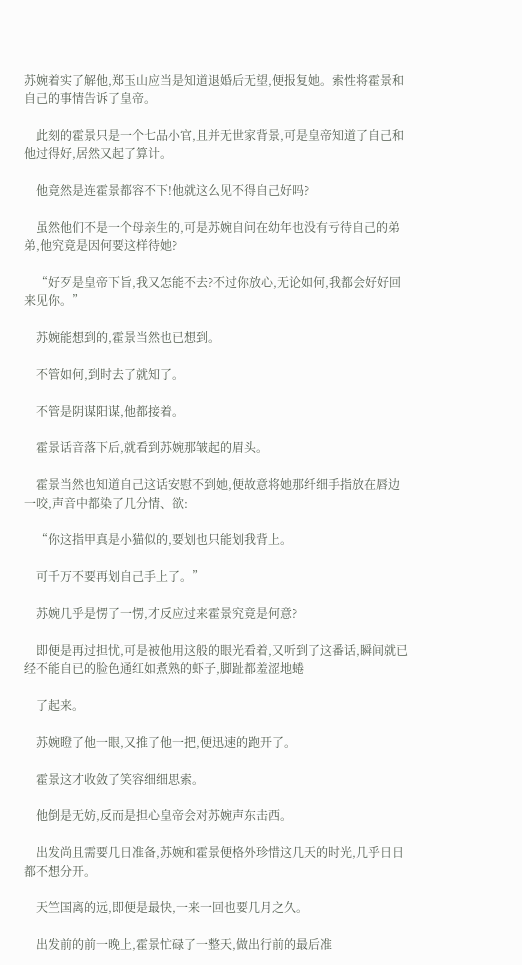苏婉着实了解他,郑玉山应当是知道退婚后无望,便报复她。索性将霍景和自己的事情告诉了皇帝。

    此刻的霍景只是一个七品小官,且并无世家背景,可是皇帝知道了自己和他过得好,居然又起了算计。

    他竟然是连霍景都容不下!他就这么见不得自己好吗?

    虽然他们不是一个母亲生的,可是苏婉自问在幼年也没有亏待自己的弟弟,他究竟是因何要这样待她?

    “好歹是皇帝下旨,我又怎能不去?不过你放心,无论如何,我都会好好回来见你。”

    苏婉能想到的,霍景当然也已想到。

    不管如何,到时去了就知了。

    不管是阴谋阳谋,他都接着。

    霍景话音落下后,就看到苏婉那皱起的眉头。

    霍景当然也知道自己这话安慰不到她,便故意将她那纤细手指放在唇边一咬,声音中都染了几分情、欲:

    “你这指甲真是小猫似的,要划也只能划我背上。

    可千万不要再划自己手上了。”

    苏婉几乎是愣了一愣,才反应过来霍景究竟是何意?

    即便是再过担忧,可是被他用这般的眼光看着,又听到了这番话,瞬间就已经不能自已的脸色通红如煮熟的虾子,脚趾都羞涩地蜷

    了起来。

    苏婉瞪了他一眼,又推了他一把,便迅速的跑开了。

    霍景这才收敛了笑容细细思索。

    他倒是无妨,反而是担心皇帝会对苏婉声东击西。

    出发尚且需要几日准备,苏婉和霍景便格外珍惜这几天的时光,几乎日日都不想分开。

    天竺国离的远,即便是最快,一来一回也要几月之久。

    出发前的前一晚上,霍景忙碌了一整天,做出行前的最后准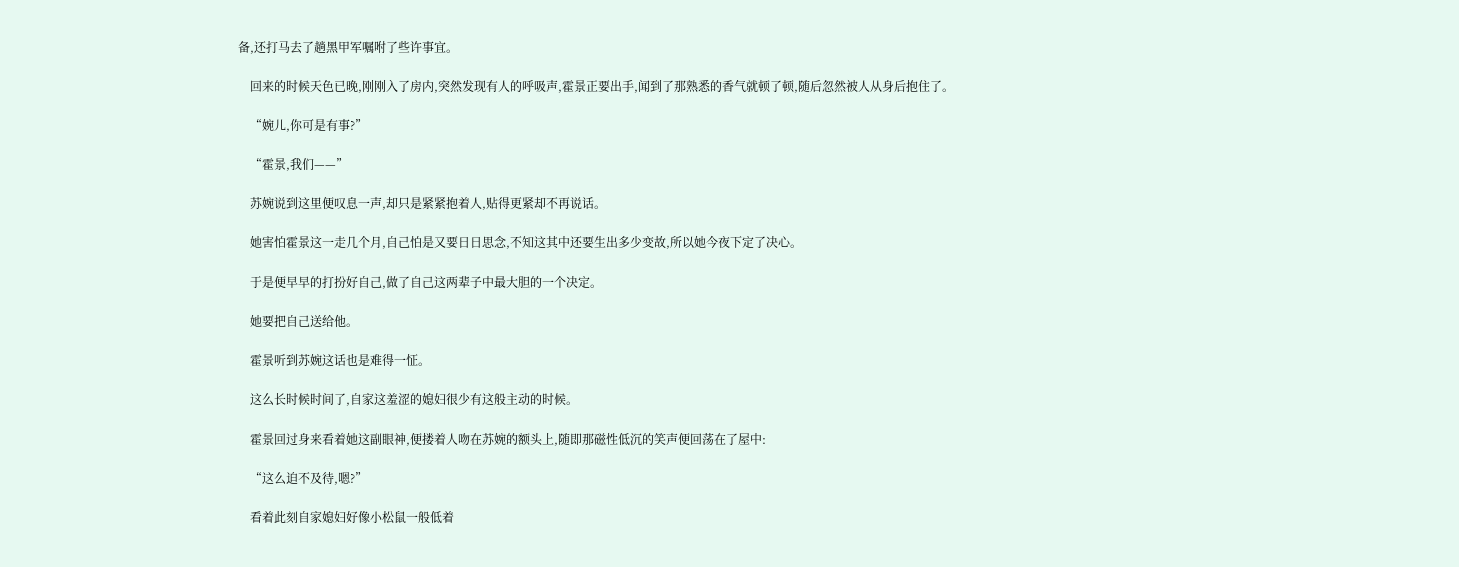备,还打马去了趟黑甲军嘱咐了些许事宜。

    回来的时候天色已晚,刚刚入了房内,突然发现有人的呼吸声,霍景正要出手,闻到了那熟悉的香气就顿了顿,随后忽然被人从身后抱住了。

    “婉儿,你可是有事?”

    “霍景,我们——”

    苏婉说到这里便叹息一声,却只是紧紧抱着人,贴得更紧却不再说话。

    她害怕霍景这一走几个月,自己怕是又要日日思念,不知这其中还要生出多少变故,所以她今夜下定了决心。

    于是便早早的打扮好自己,做了自己这两辈子中最大胆的一个决定。

    她要把自己送给他。

    霍景听到苏婉这话也是难得一怔。

    这么长时候时间了,自家这羞涩的媳妇很少有这般主动的时候。

    霍景回过身来看着她这副眼神,便搂着人吻在苏婉的额头上,随即那磁性低沉的笑声便回荡在了屋中:

    “这么迫不及待,嗯?”

    看着此刻自家媳妇好像小松鼠一般低着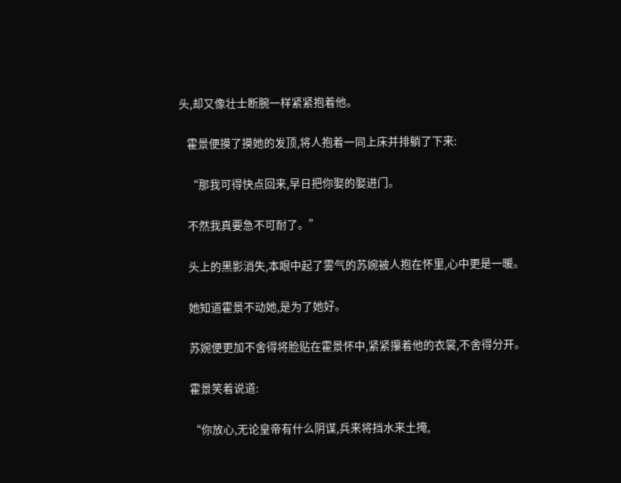头,却又像壮士断腕一样紧紧抱着他。

    霍景便摸了摸她的发顶,将人抱着一同上床并排躺了下来:

    “那我可得快点回来,早日把你娶的娶进门。

    不然我真要急不可耐了。”

    头上的黑影消失,本眼中起了雾气的苏婉被人抱在怀里,心中更是一暖。

    她知道霍景不动她,是为了她好。

    苏婉便更加不舍得将脸贴在霍景怀中,紧紧攥着他的衣裳,不舍得分开。

    霍景笑着说道:

    “你放心,无论皇帝有什么阴谋,兵来将挡水来土掩,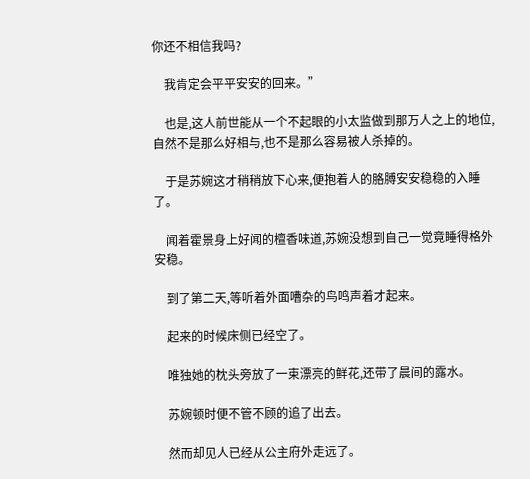你还不相信我吗?

    我肯定会平平安安的回来。”

    也是,这人前世能从一个不起眼的小太监做到那万人之上的地位,自然不是那么好相与,也不是那么容易被人杀掉的。

    于是苏婉这才稍稍放下心来,便抱着人的胳膊安安稳稳的入睡了。

    闻着霍景身上好闻的檀香味道,苏婉没想到自己一觉竟睡得格外安稳。

    到了第二天,等听着外面嘈杂的鸟鸣声着才起来。

    起来的时候床侧已经空了。

    唯独她的枕头旁放了一束漂亮的鲜花,还带了晨间的露水。

    苏婉顿时便不管不顾的追了出去。

    然而却见人已经从公主府外走远了。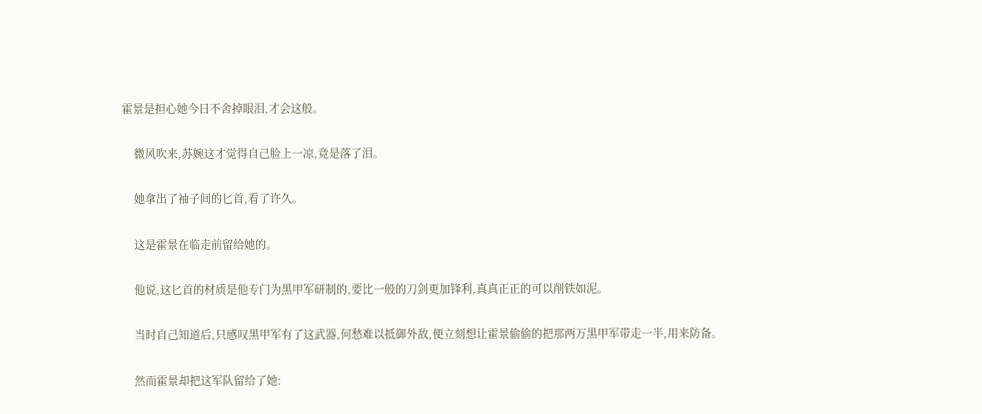霍景是担心她今日不舍掉眼泪,才会这般。

    微风吹来,苏婉这才觉得自己脸上一凉,竟是落了泪。

    她拿出了袖子间的匕首,看了许久。

    这是霍景在临走前留给她的。

    他说,这匕首的材质是他专门为黑甲军研制的,要比一般的刀剑更加锋利,真真正正的可以削铁如泥。

    当时自己知道后,只感叹黑甲军有了这武器,何愁难以抵御外敌,便立刻想让霍景偷偷的把那两万黑甲军带走一半,用来防备。

    然而霍景却把这军队留给了她: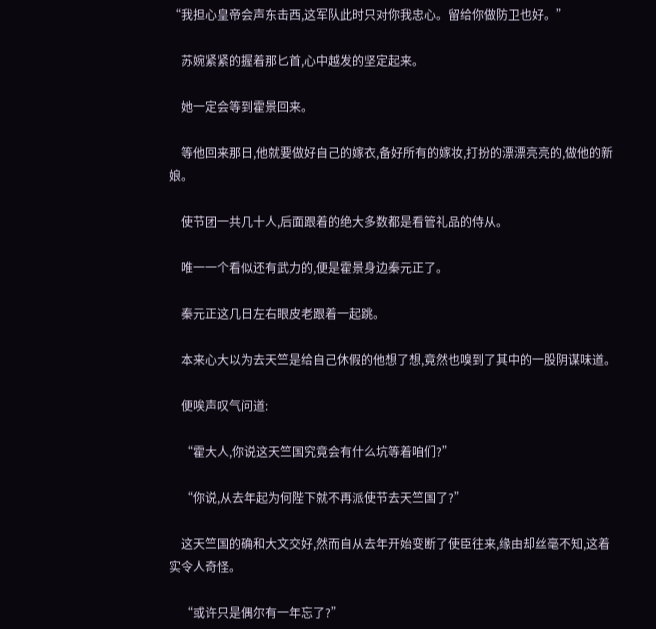“我担心皇帝会声东击西,这军队此时只对你我忠心。留给你做防卫也好。”

    苏婉紧紧的握着那匕首,心中越发的坚定起来。

    她一定会等到霍景回来。

    等他回来那日,他就要做好自己的嫁衣,备好所有的嫁妆,打扮的漂漂亮亮的,做他的新娘。

    使节团一共几十人,后面跟着的绝大多数都是看管礼品的侍从。

    唯一一个看似还有武力的,便是霍景身边秦元正了。

    秦元正这几日左右眼皮老跟着一起跳。

    本来心大以为去天竺是给自己休假的他想了想,竟然也嗅到了其中的一股阴谋味道。

    便唉声叹气问道:

    “霍大人,你说这天竺国究竟会有什么坑等着咱们?”

    “你说,从去年起为何陛下就不再派使节去天竺国了?”

    这天竺国的确和大文交好,然而自从去年开始变断了使臣往来,缘由却丝毫不知,这着实令人奇怪。

    “或许只是偶尔有一年忘了?”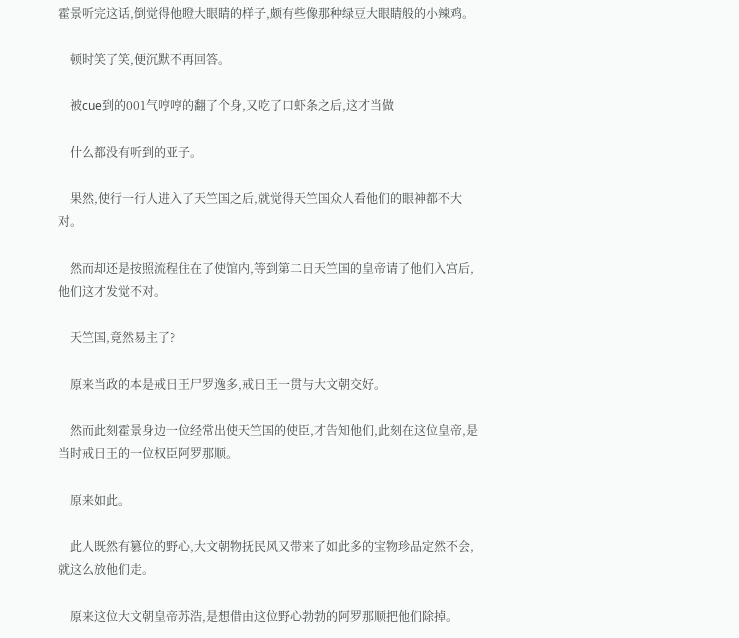霍景听完这话,倒觉得他瞪大眼睛的样子,颇有些像那种绿豆大眼睛般的小辣鸡。

    顿时笑了笑,便沉默不再回答。

    被cue到的001气哼哼的翻了个身,又吃了口虾条之后,这才当做

    什么都没有听到的亚子。

    果然,使行一行人进入了天竺国之后,就觉得天竺国众人看他们的眼神都不大对。

    然而却还是按照流程住在了使馆内,等到第二日天竺国的皇帝请了他们入宫后,他们这才发觉不对。

    天竺国,竟然易主了?

    原来当政的本是戒日王尸罗逸多,戒日王一贯与大文朝交好。

    然而此刻霍景身边一位经常出使天竺国的使臣,才告知他们,此刻在这位皇帝,是当时戒日王的一位权臣阿罗那顺。

    原来如此。

    此人既然有篡位的野心,大文朝物抚民风又带来了如此多的宝物珍品定然不会,就这么放他们走。

    原来这位大文朝皇帝苏浩,是想借由这位野心勃勃的阿罗那顺把他们除掉。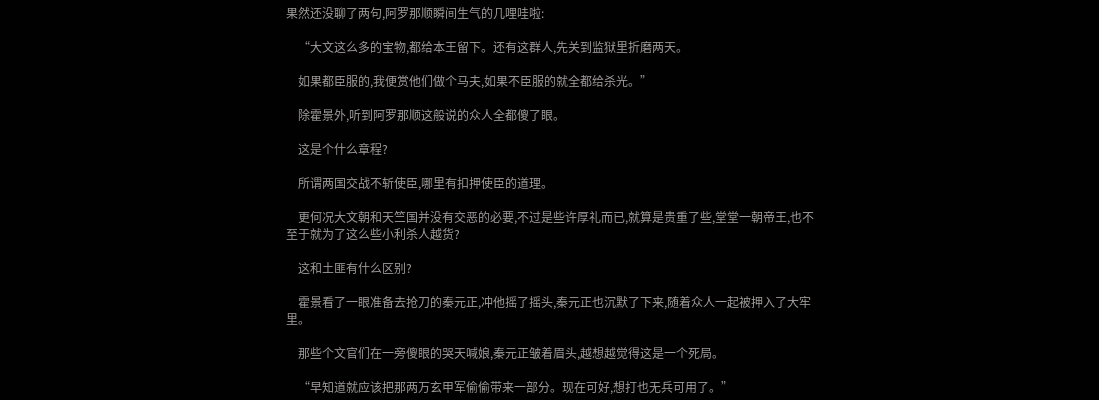果然还没聊了两句,阿罗那顺瞬间生气的几哩哇啦:

    “大文这么多的宝物,都给本王留下。还有这群人,先关到监狱里折磨两天。

    如果都臣服的,我便赏他们做个马夫,如果不臣服的就全都给杀光。”

    除霍景外,听到阿罗那顺这般说的众人全都傻了眼。

    这是个什么章程?

    所谓两国交战不斩使臣,哪里有扣押使臣的道理。

    更何况大文朝和天竺国并没有交恶的必要,不过是些许厚礼而已,就算是贵重了些,堂堂一朝帝王,也不至于就为了这么些小利杀人越货?

    这和土匪有什么区别?

    霍景看了一眼准备去抢刀的秦元正,冲他摇了摇头,秦元正也沉默了下来,随着众人一起被押入了大牢里。

    那些个文官们在一旁傻眼的哭天喊娘,秦元正皱着眉头,越想越觉得这是一个死局。

    “早知道就应该把那两万玄甲军偷偷带来一部分。现在可好,想打也无兵可用了。”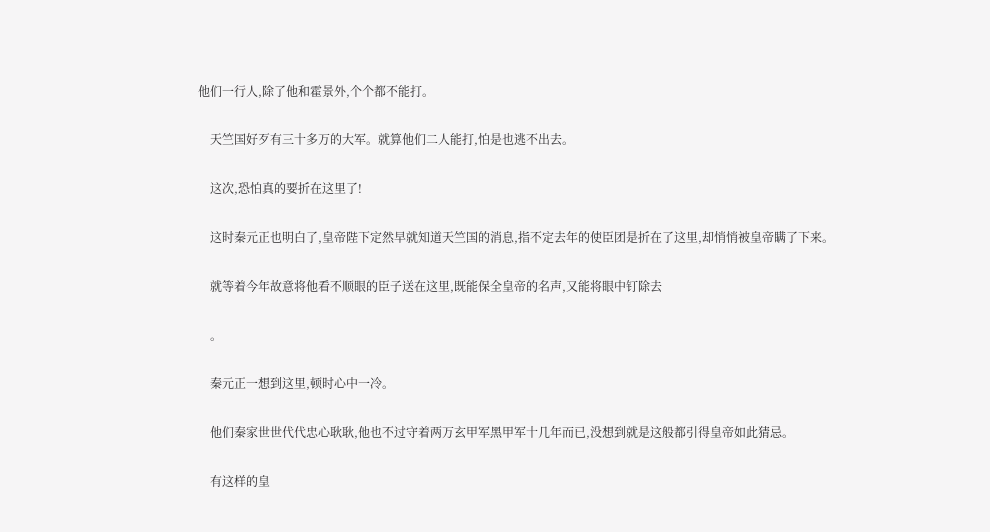他们一行人,除了他和霍景外,个个都不能打。

    天竺国好歹有三十多万的大军。就算他们二人能打,怕是也逃不出去。

    这次,恐怕真的要折在这里了!

    这时秦元正也明白了,皇帝陛下定然早就知道天竺国的消息,指不定去年的使臣团是折在了这里,却悄悄被皇帝瞒了下来。

    就等着今年故意将他看不顺眼的臣子送在这里,既能保全皇帝的名声,又能将眼中钉除去

    。

    秦元正一想到这里,顿时心中一冷。

    他们秦家世世代代忠心耿耿,他也不过守着两万玄甲军黑甲军十几年而已,没想到就是这般都引得皇帝如此猜忌。

    有这样的皇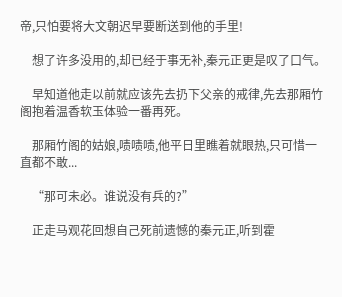帝,只怕要将大文朝迟早要断送到他的手里!

    想了许多没用的,却已经于事无补,秦元正更是叹了口气。

    早知道他走以前就应该先去扔下父亲的戒律,先去那厢竹阁抱着温香软玉体验一番再死。

    那厢竹阁的姑娘,啧啧啧,他平日里瞧着就眼热,只可惜一直都不敢...

    “那可未必。谁说没有兵的?”

    正走马观花回想自己死前遗憾的秦元正,听到霍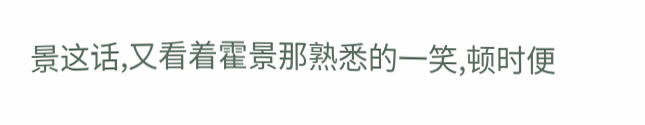景这话,又看着霍景那熟悉的一笑,顿时便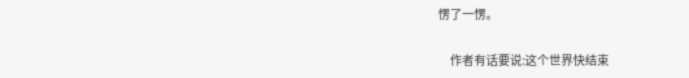愣了一愣。

    作者有话要说:这个世界快结束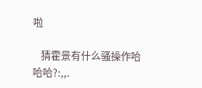啦

    猜霍景有什么骚操作哈哈哈?:,,.